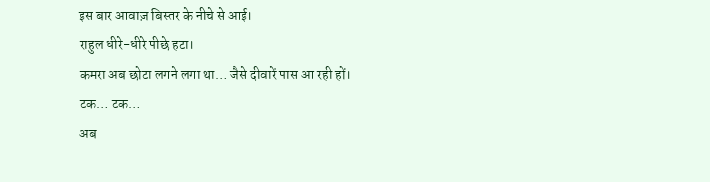इस बार आवाज़ बिस्तर के नीचे से आई।
राहुल धीरे-धीरे पीछे हटा।
कमरा अब छोटा लगने लगा था… जैसे दीवारें पास आ रही हों।
टक… टक…
अब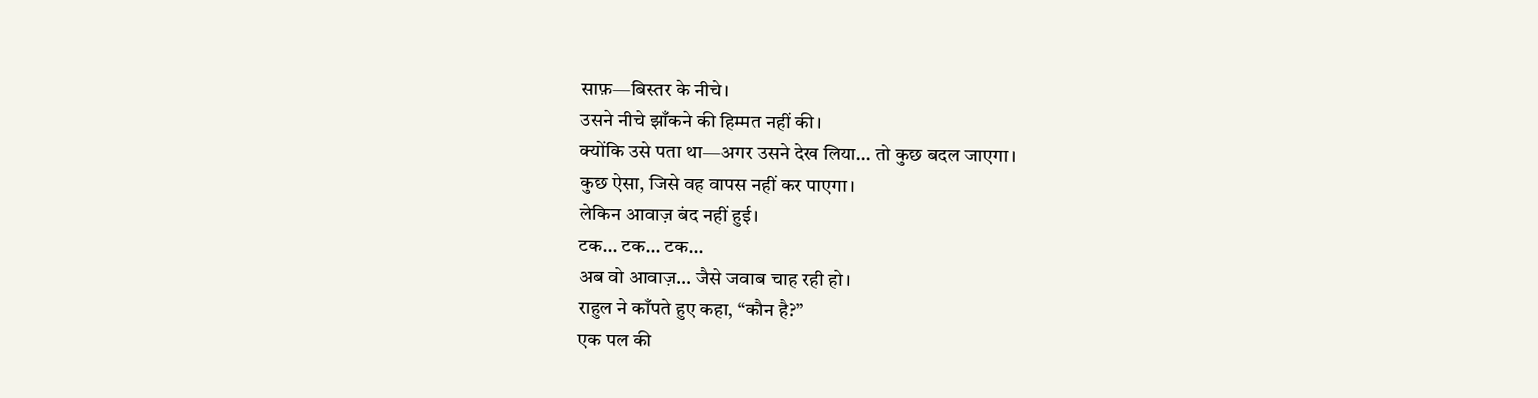साफ़—बिस्तर के नीचे।
उसने नीचे झाँकने की हिम्मत नहीं की।
क्योंकि उसे पता था—अगर उसने देख लिया… तो कुछ बदल जाएगा।
कुछ ऐसा, जिसे वह वापस नहीं कर पाएगा।
लेकिन आवाज़ बंद नहीं हुई।
टक… टक… टक…
अब वो आवाज़… जैसे जवाब चाह रही हो।
राहुल ने काँपते हुए कहा, “कौन है?”
एक पल की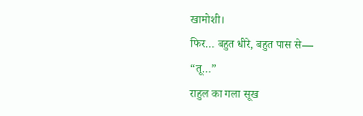खामोशी।
फिर… बहुत धीरे, बहुत पास से—
“तू…”
राहुल का गला सूख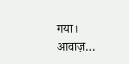गया।
आवाज़…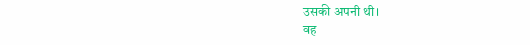उसकी अपनी थी।
वह